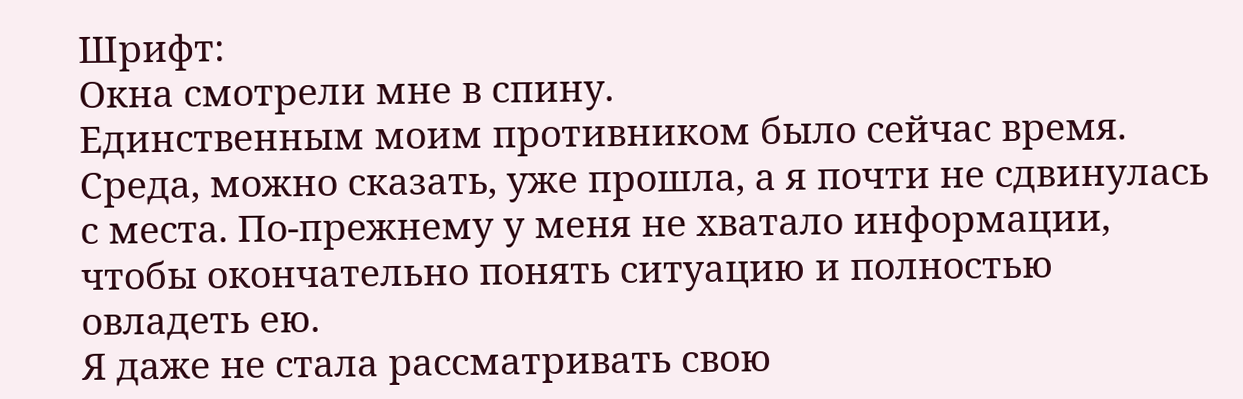Шрифт:
Окна смотрели мне в спину.
Единственным моим противником было сейчас время.
Среда, можно сказать, уже прошла, а я почти не сдвинулась с места. По-прежнему у меня не хватало информации, чтобы окончательно понять ситуацию и полностью овладеть ею.
Я даже не стала рассматривать свою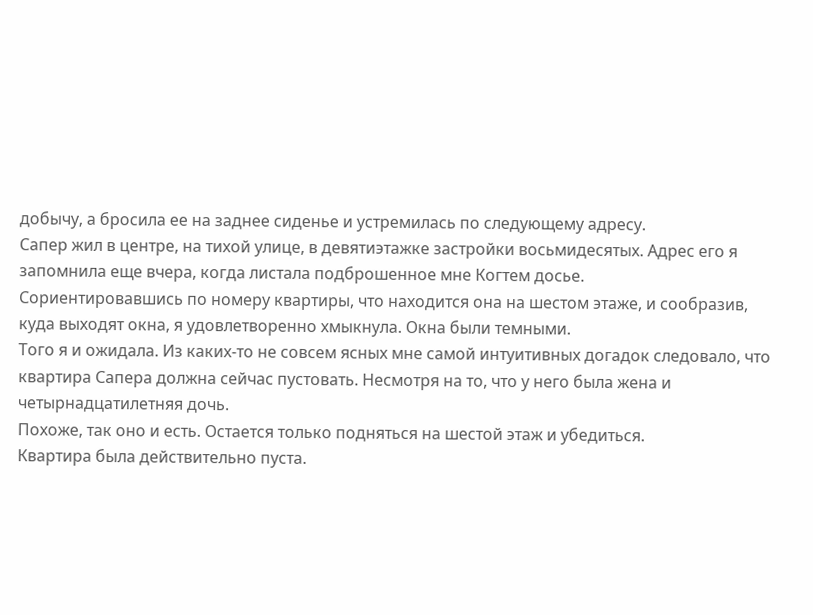добычу, а бросила ее на заднее сиденье и устремилась по следующему адресу.
Сапер жил в центре, на тихой улице, в девятиэтажке застройки восьмидесятых. Адрес его я запомнила еще вчера, когда листала подброшенное мне Когтем досье.
Сориентировавшись по номеру квартиры, что находится она на шестом этаже, и сообразив, куда выходят окна, я удовлетворенно хмыкнула. Окна были темными.
Того я и ожидала. Из каких-то не совсем ясных мне самой интуитивных догадок следовало, что квартира Сапера должна сейчас пустовать. Несмотря на то, что у него была жена и четырнадцатилетняя дочь.
Похоже, так оно и есть. Остается только подняться на шестой этаж и убедиться.
Квартира была действительно пуста.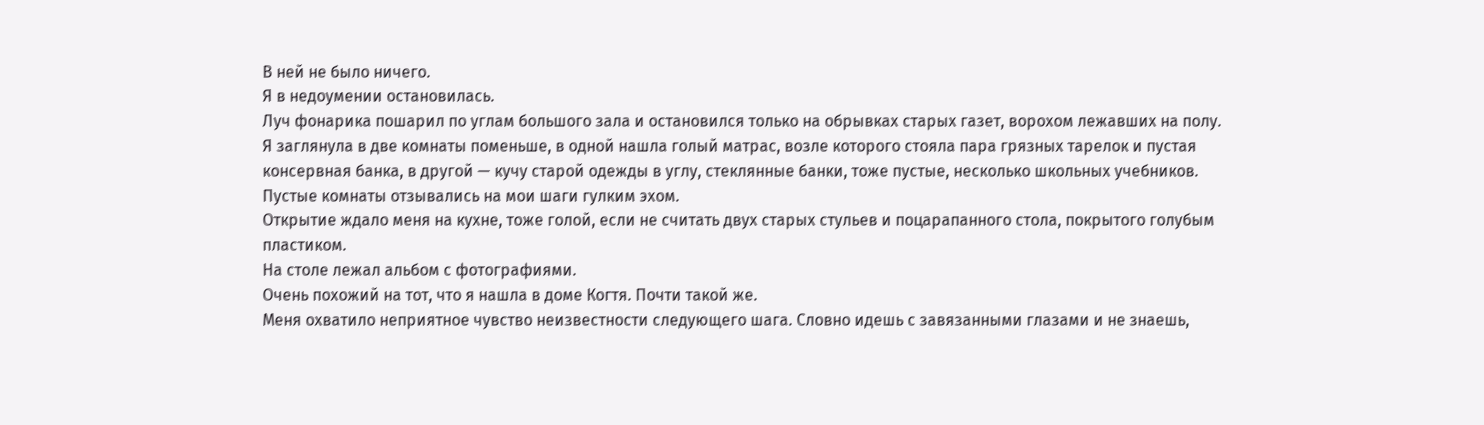В ней не было ничего.
Я в недоумении остановилась.
Луч фонарика пошарил по углам большого зала и остановился только на обрывках старых газет, ворохом лежавших на полу.
Я заглянула в две комнаты поменьше, в одной нашла голый матрас, возле которого стояла пара грязных тарелок и пустая консервная банка, в другой — кучу старой одежды в углу, стеклянные банки, тоже пустые, несколько школьных учебников.
Пустые комнаты отзывались на мои шаги гулким эхом.
Открытие ждало меня на кухне, тоже голой, если не считать двух старых стульев и поцарапанного стола, покрытого голубым пластиком.
На столе лежал альбом с фотографиями.
Очень похожий на тот, что я нашла в доме Когтя. Почти такой же.
Меня охватило неприятное чувство неизвестности следующего шага. Словно идешь с завязанными глазами и не знаешь,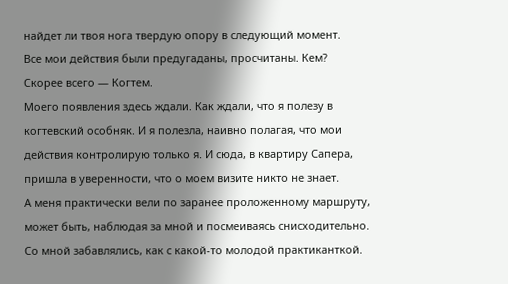найдет ли твоя нога твердую опору в следующий момент.
Все мои действия были предугаданы, просчитаны. Кем?
Скорее всего — Когтем.
Моего появления здесь ждали. Как ждали, что я полезу в когтевский особняк. И я полезла, наивно полагая, что мои действия контролирую только я. И сюда, в квартиру Сапера, пришла в уверенности, что о моем визите никто не знает.
А меня практически вели по заранее проложенному маршруту, может быть, наблюдая за мной и посмеиваясь снисходительно.
Со мной забавлялись, как с какой-то молодой практиканткой.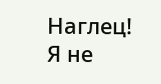Наглец!
Я не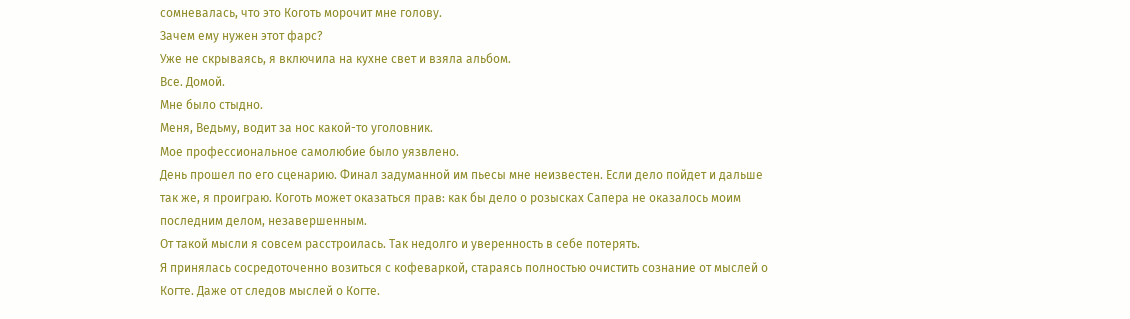сомневалась, что это Коготь морочит мне голову.
Зачем ему нужен этот фарс?
Уже не скрываясь, я включила на кухне свет и взяла альбом.
Все. Домой.
Мне было стыдно.
Меня, Ведьму, водит за нос какой-то уголовник.
Мое профессиональное самолюбие было уязвлено.
День прошел по его сценарию. Финал задуманной им пьесы мне неизвестен. Если дело пойдет и дальше так же, я проиграю. Коготь может оказаться прав: как бы дело о розысках Сапера не оказалось моим последним делом, незавершенным.
От такой мысли я совсем расстроилась. Так недолго и уверенность в себе потерять.
Я принялась сосредоточенно возиться с кофеваркой, стараясь полностью очистить сознание от мыслей о Когте. Даже от следов мыслей о Когте.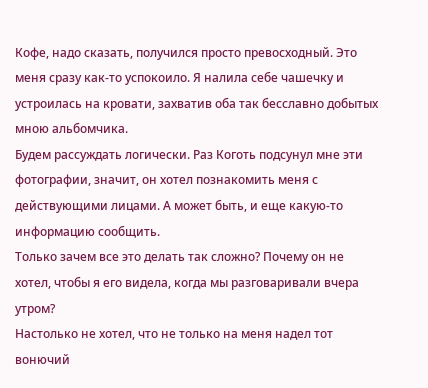Кофе, надо сказать, получился просто превосходный. Это меня сразу как-то успокоило. Я налила себе чашечку и устроилась на кровати, захватив оба так бесславно добытых мною альбомчика.
Будем рассуждать логически. Раз Коготь подсунул мне эти фотографии, значит, он хотел познакомить меня с действующими лицами. А может быть, и еще какую-то информацию сообщить.
Только зачем все это делать так сложно? Почему он не хотел, чтобы я его видела, когда мы разговаривали вчера утром?
Настолько не хотел, что не только на меня надел тот вонючий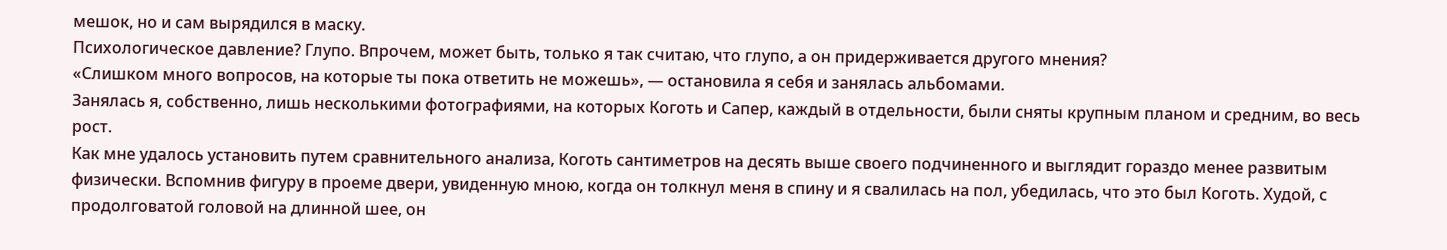мешок, но и сам вырядился в маску.
Психологическое давление? Глупо. Впрочем, может быть, только я так считаю, что глупо, а он придерживается другого мнения?
«Слишком много вопросов, на которые ты пока ответить не можешь», — остановила я себя и занялась альбомами.
Занялась я, собственно, лишь несколькими фотографиями, на которых Коготь и Сапер, каждый в отдельности, были сняты крупным планом и средним, во весь рост.
Как мне удалось установить путем сравнительного анализа, Коготь сантиметров на десять выше своего подчиненного и выглядит гораздо менее развитым физически. Вспомнив фигуру в проеме двери, увиденную мною, когда он толкнул меня в спину и я свалилась на пол, убедилась, что это был Коготь. Худой, с продолговатой головой на длинной шее, он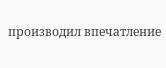производил впечатление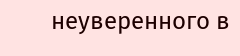неуверенного в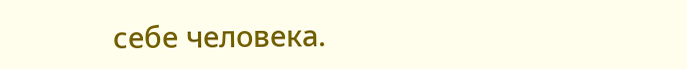себе человека.